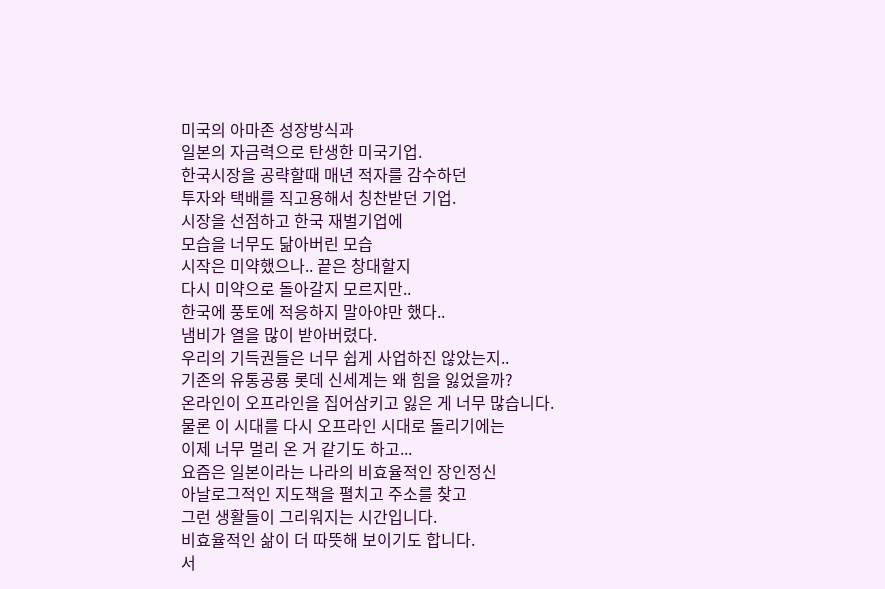미국의 아마존 성장방식과
일본의 자금력으로 탄생한 미국기업.
한국시장을 공략할때 매년 적자를 감수하던
투자와 택배를 직고용해서 칭찬받던 기업.
시장을 선점하고 한국 재벌기업에
모습을 너무도 닮아버린 모습
시작은 미약했으나.. 끝은 창대할지
다시 미약으로 돌아갈지 모르지만..
한국에 풍토에 적응하지 말아야만 했다..
냄비가 열을 많이 받아버렸다.
우리의 기득권들은 너무 쉽게 사업하진 않았는지..
기존의 유통공룡 롯데 신세계는 왜 힘을 잃었을까?
온라인이 오프라인을 집어삼키고 잃은 게 너무 많습니다.
물론 이 시대를 다시 오프라인 시대로 돌리기에는
이제 너무 멀리 온 거 같기도 하고...
요즘은 일본이라는 나라의 비효율적인 장인정신
아날로그적인 지도책을 펼치고 주소를 찾고
그런 생활들이 그리워지는 시간입니다.
비효율적인 삶이 더 따뜻해 보이기도 합니다.
서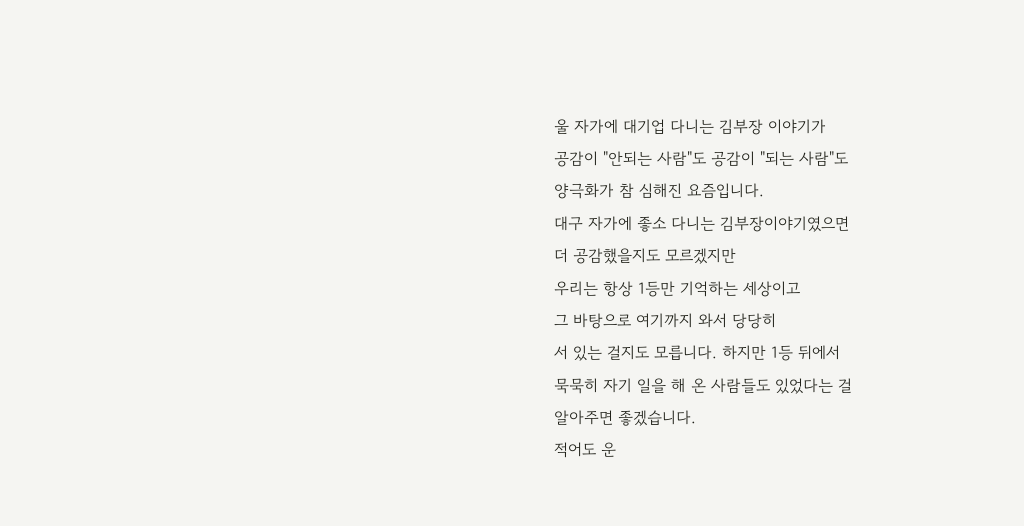울 자가에 대기업 다니는 김부장 이야기가
공감이 "안되는 사람"도 공감이 "되는 사람"도
양극화가 참 심해진 요즘입니다.
대구 자가에 좋소 다니는 김부장이야기였으면
더 공감했을지도 모르겠지만
우리는 항상 1등만 기억하는 세상이고
그 바탕으로 여기까지 와서 당당히
서 있는 걸지도 모릅니다. 하지만 1등 뒤에서
묵묵히 자기 일을 해 온 사람들도 있었다는 걸
알아주면 좋겠습니다.
적어도 운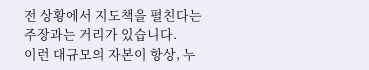전 상황에서 지도책을 펼친다는 주장과는 거리가 있습니다.
이런 대규모의 자본이 항상, 누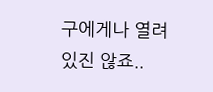구에게나 열려 있진 않죠..